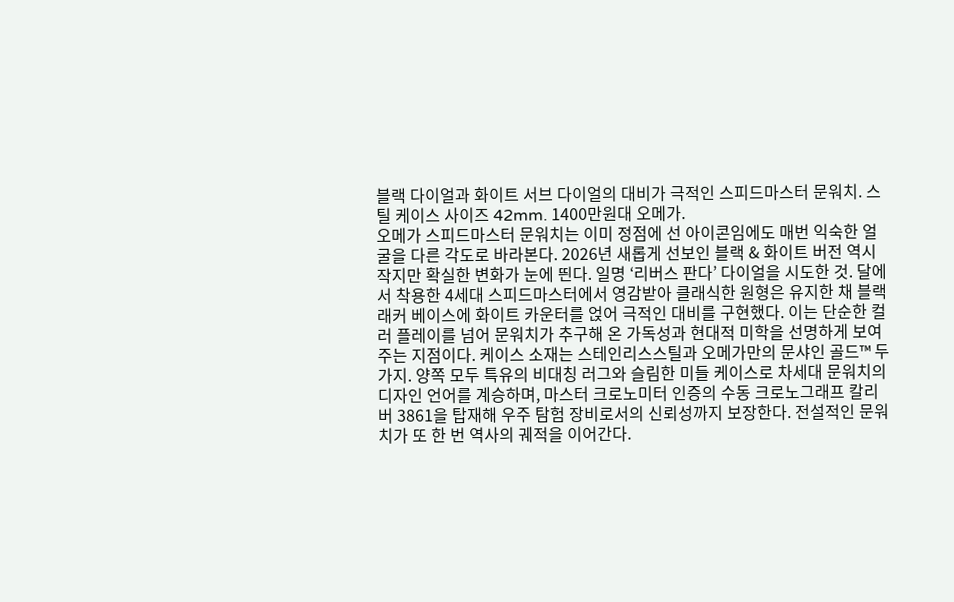블랙 다이얼과 화이트 서브 다이얼의 대비가 극적인 스피드마스터 문워치. 스틸 케이스 사이즈 42mm. 1400만원대 오메가.
오메가 스피드마스터 문워치는 이미 정점에 선 아이콘임에도 매번 익숙한 얼굴을 다른 각도로 바라본다. 2026년 새롭게 선보인 블랙 & 화이트 버전 역시 작지만 확실한 변화가 눈에 띈다. 일명 ‘리버스 판다’ 다이얼을 시도한 것. 달에서 착용한 4세대 스피드마스터에서 영감받아 클래식한 원형은 유지한 채 블랙 래커 베이스에 화이트 카운터를 얹어 극적인 대비를 구현했다. 이는 단순한 컬러 플레이를 넘어 문워치가 추구해 온 가독성과 현대적 미학을 선명하게 보여주는 지점이다. 케이스 소재는 스테인리스스틸과 오메가만의 문샤인 골드™ 두 가지. 양쪽 모두 특유의 비대칭 러그와 슬림한 미들 케이스로 차세대 문워치의 디자인 언어를 계승하며, 마스터 크로노미터 인증의 수동 크로노그래프 칼리버 3861을 탑재해 우주 탐험 장비로서의 신뢰성까지 보장한다. 전설적인 문워치가 또 한 번 역사의 궤적을 이어간다.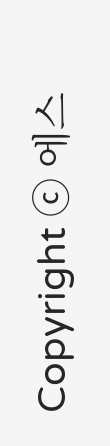Copyright ⓒ 에스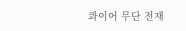콰이어 무단 전재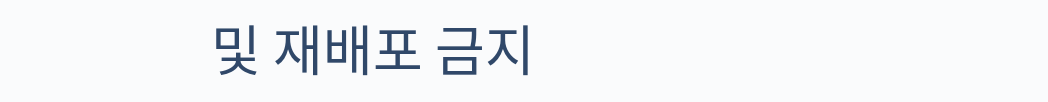및 재배포 금지